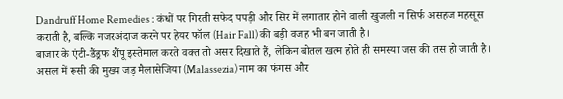Dandruff Home Remedies : कंधों पर गिरती सफेद पपड़ी और सिर में लगातार होने वाली खुजली न सिर्फ असहज महसूस कराती है, बल्कि नजरअंदाज करने पर हेयर फॉल (Hair Fall) की बड़ी वजह भी बन जाती है।
बाजार के एंटी-डैंड्रफ शैंपू इस्तेमाल करते वक्त तो असर दिखाते हैं, लेकिन बोतल खत्म होते ही समस्या जस की तस हो जाती है। असल में रूसी की मुख्य जड़ मैलासेजिया (Malassezia) नाम का फंगस और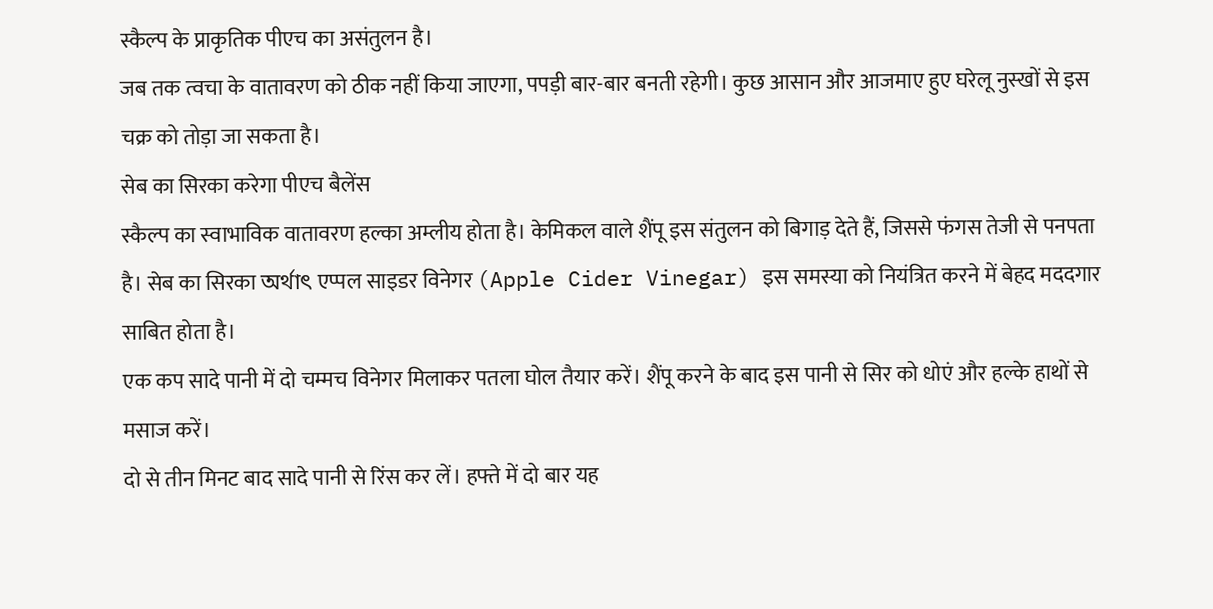स्कैल्प के प्राकृतिक पीएच का असंतुलन है।
जब तक त्वचा के वातावरण को ठीक नहीं किया जाएगा, पपड़ी बार-बार बनती रहेगी। कुछ आसान और आजमाए हुए घरेलू नुस्खों से इस चक्र को तोड़ा जा सकता है।
सेब का सिरका करेगा पीएच बैलेंस
स्कैल्प का स्वाभाविक वातावरण हल्का अम्लीय होता है। केमिकल वाले शैंपू इस संतुलन को बिगाड़ देते हैं, जिससे फंगस तेजी से पनपता है। सेब का सिरका অর্থাৎ एप्पल साइडर विनेगर (Apple Cider Vinegar) इस समस्या को नियंत्रित करने में बेहद मददगार साबित होता है।
एक कप सादे पानी में दो चम्मच विनेगर मिलाकर पतला घोल तैयार करें। शैंपू करने के बाद इस पानी से सिर को धोएं और हल्के हाथों से मसाज करें।
दो से तीन मिनट बाद सादे पानी से रिंस कर लें। हफ्ते में दो बार यह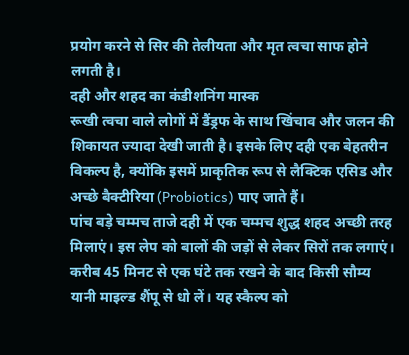प्रयोग करने से सिर की तेलीयता और मृत त्वचा साफ होने लगती है।
दही और शहद का कंडीशनिंग मास्क
रूखी त्वचा वाले लोगों में डैंड्रफ के साथ खिंचाव और जलन की शिकायत ज्यादा देखी जाती है। इसके लिए दही एक बेहतरीन विकल्प है, क्योंकि इसमें प्राकृतिक रूप से लैक्टिक एसिड और अच्छे बैक्टीरिया (Probiotics) पाए जाते हैं।
पांच बड़े चम्मच ताजे दही में एक चम्मच शुद्ध शहद अच्छी तरह मिलाएं। इस लेप को बालों की जड़ों से लेकर सिरों तक लगाएं।
करीब 45 मिनट से एक घंटे तक रखने के बाद किसी सौम्य यानी माइल्ड शैंपू से धो लें। यह स्कैल्प को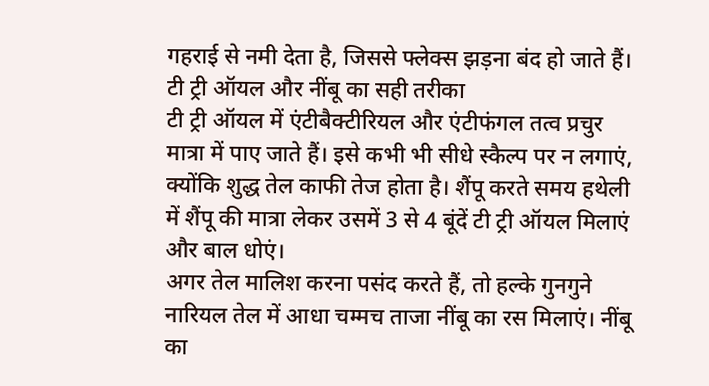गहराई से नमी देता है, जिससे फ्लेक्स झड़ना बंद हो जाते हैं।
टी ट्री ऑयल और नींबू का सही तरीका
टी ट्री ऑयल में एंटीबैक्टीरियल और एंटीफंगल तत्व प्रचुर मात्रा में पाए जाते हैं। इसे कभी भी सीधे स्कैल्प पर न लगाएं, क्योंकि शुद्ध तेल काफी तेज होता है। शैंपू करते समय हथेली में शैंपू की मात्रा लेकर उसमें 3 से 4 बूंदें टी ट्री ऑयल मिलाएं और बाल धोएं।
अगर तेल मालिश करना पसंद करते हैं, तो हल्के गुनगुने नारियल तेल में आधा चम्मच ताजा नींबू का रस मिलाएं। नींबू का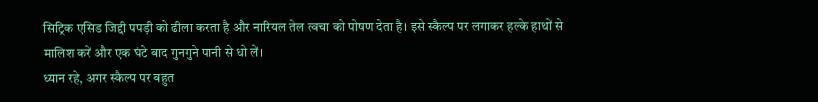सिट्रिक एसिड जिद्दी पपड़ी को ढीला करता है और नारियल तेल त्वचा को पोषण देता है। इसे स्कैल्प पर लगाकर हल्के हाथों से मालिश करें और एक घंटे बाद गुनगुने पानी से धो लें।
ध्यान रहे, अगर स्कैल्प पर बहुत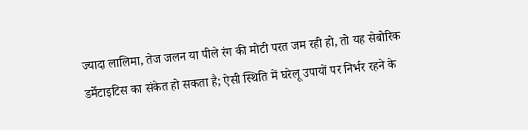ज्यादा लालिमा, तेज जलन या पीले रंग की मोटी परत जम रही हो, तो यह सेबोरिक डर्मेटाइटिस का संकेत हो सकता है; ऐसी स्थिति में घरेलू उपायों पर निर्भर रहने के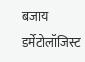बजाय डर्मेटोलॉजिस्ट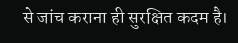से जांच कराना ही सुरक्षित कदम है।